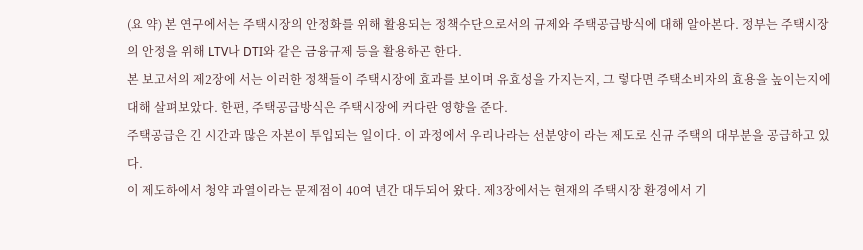(요 약) 본 연구에서는 주택시장의 안정화를 위해 활용되는 정책수단으로서의 규제와 주택공급방식에 대해 알아본다. 정부는 주택시장의 안정을 위해 LTV나 DTI와 같은 금융규제 등을 활용하곤 한다.
본 보고서의 제2장에 서는 이러한 정책들이 주택시장에 효과를 보이며 유효성을 가지는지, 그 렇다면 주택소비자의 효용을 높이는지에 대해 살펴보았다. 한편, 주택공급방식은 주택시장에 커다란 영향을 준다.
주택공급은 긴 시간과 많은 자본이 투입되는 일이다. 이 과정에서 우리나라는 선분양이 라는 제도로 신규 주택의 대부분을 공급하고 있다.
이 제도하에서 청약 과열이라는 문제점이 40여 년간 대두되어 왔다. 제3장에서는 현재의 주택시장 환경에서 기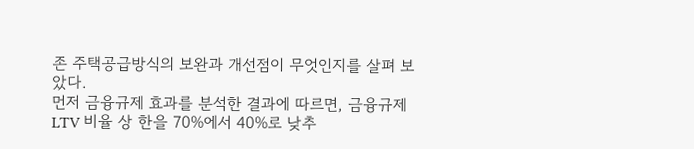존 주택공급방식의 보완과 개선점이 무엇인지를 살펴 보았다.
먼저 금융규제 효과를 분석한 결과에 따르면, 금융규제 LTV 비율 상 한을 70%에서 40%로 낮추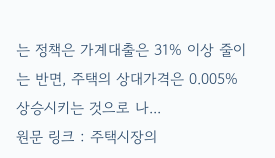는 정책은 가계대출은 31% 이상 줄이는 반면, 주택의 상대가격은 0.005% 상승시키는 것으로 나...
원문 링크 : 주택시장의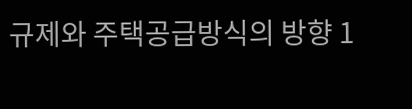규제와 주택공급방식의 방향 1